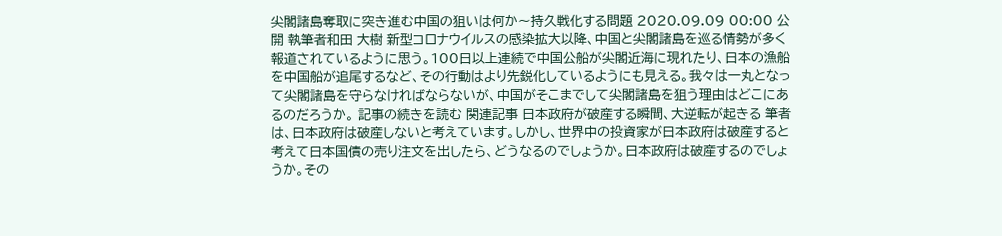尖閣諸島奪取に突き進む中国の狙いは何か〜持久戦化する問題 2020.09.09 00:00 公開 執筆者和田 大樹 新型コロナウイルスの感染拡大以降、中国と尖閣諸島を巡る情勢が多く報道されているように思う。100日以上連続で中国公船が尖閣近海に現れたり、日本の漁船を中国船が追尾するなど、その行動はより先鋭化しているようにも見える。我々は一丸となって尖閣諸島を守らなければならないが、中国がそこまでして尖閣諸島を狙う理由はどこにあるのだろうか。 記事の続きを読む 関連記事 日本政府が破産する瞬間、大逆転が起きる 筆者は、日本政府は破産しないと考えています。しかし、世界中の投資家が日本政府は破産すると考えて日本国債の売り注文を出したら、どうなるのでしょうか。日本政府は破産するのでしょうか。その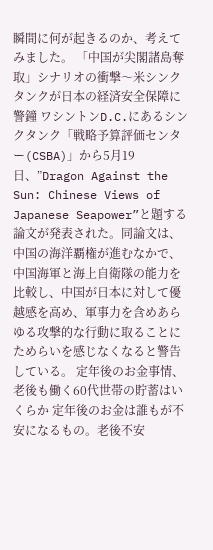瞬間に何が起きるのか、考えてみました。 「中国が尖閣諸島奪取」シナリオの衝撃〜米シンクタンクが日本の経済安全保障に警鐘 ワシントンD.C.にあるシンクタンク「戦略予算評価センター(CSBA)」から5月19日、”Dragon Against the Sun: Chinese Views of Japanese Seapower”と題する論文が発表された。同論文は、中国の海洋覇権が進むなかで、中国海軍と海上自衛隊の能力を比較し、中国が日本に対して優越感を高め、軍事力を含めあらゆる攻撃的な行動に取ることにためらいを感じなくなると警告している。 定年後のお金事情、老後も働く60代世帯の貯蓄はいくらか 定年後のお金は誰もが不安になるもの。老後不安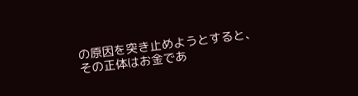の原因を突き止めようとすると、その正体はお金であ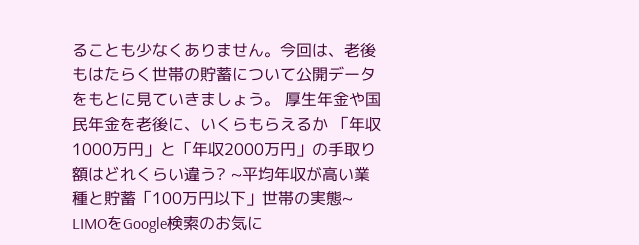ることも少なくありません。今回は、老後もはたらく世帯の貯蓄について公開データをもとに見ていきましょう。 厚生年金や国民年金を老後に、いくらもらえるか 「年収1000万円」と「年収2000万円」の手取り額はどれくらい違う? ~平均年収が高い業種と貯蓄「100万円以下」世帯の実態~ LIMOをGoogle検索のお気に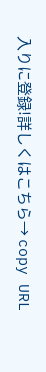入りに登録!詳しくはこちら→ copy URL